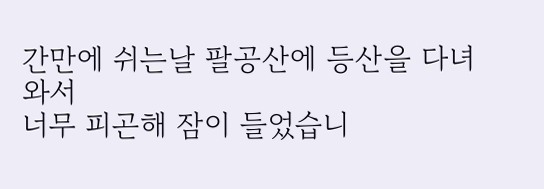간만에 쉬는날 팔공산에 등산을 다녀와서
너무 피곤해 잠이 들었습니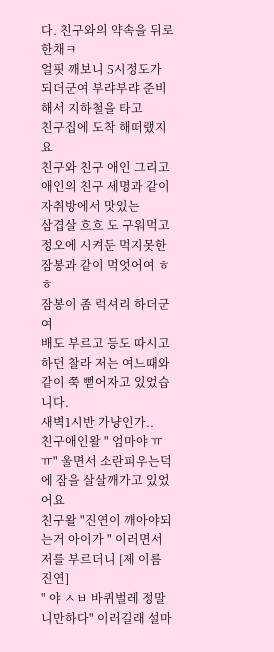다. 친구와의 약속을 뒤로한채ㅋ
얼핏 깨보니 5시정도가 되더군여 부랴부랴 준비해서 지하철을 타고
친구집에 도착 해떠랬지요
친구와 친구 애인 그리고 애인의 친구 세명과 같이 자취방에서 맛있는
삼겹살 흐흐 도 구워먹고 정오에 시켜둔 먹지못한 잠봉과 같이 먹엇어여 ㅎㅎ
잠봉이 좀 럭셔리 하더군여
배도 부르고 등도 따시고 하던 찰라 저는 여느때와 같이 쭉 뻗어자고 있었습니다.
새벽1시반 가냥인가..
친구애인왈 " 엄마야 ㅠㅠ" 울면서 소란피우는덕에 잠을 살살깨가고 있었어요
친구왈 "진연이 깨아야되는거 아이가 " 이러면서 저를 부르더니 [제 이름 진연]
" 야 ㅅㅂ 바퀴벌레 정말 니만하다" 이러길래 설마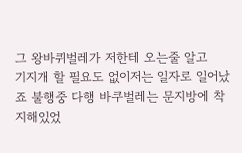그 왕바퀴벌레가 저한테 오는줄 알고
기지개 할 필요도 없이저는 일자로 일어났죠 불행중 다행 바쿠벌레는 문지방에 착지해있었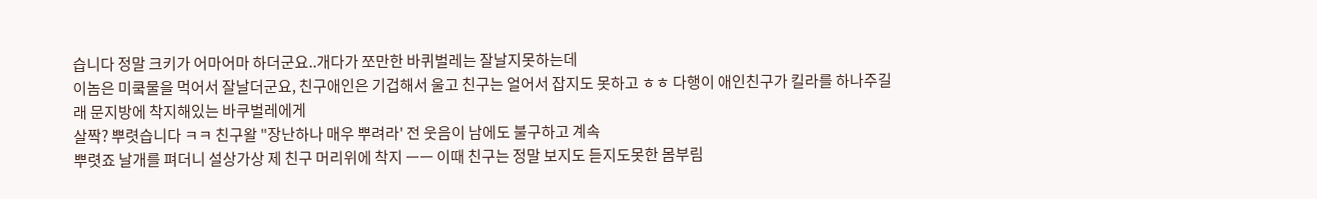습니다 정말 크키가 어마어마 하더군요..개다가 쪼만한 바퀴벌레는 잘날지못하는데
이놈은 미쿸물을 먹어서 잘날더군요, 친구애인은 기겁해서 울고 친구는 얼어서 잡지도 못하고 ㅎㅎ 다행이 애인친구가 킬라를 하나주길래 문지방에 착지해있는 바쿠벌레에게
살짝? 뿌렷습니다 ㅋㅋ 친구왈 "장난하나 매우 뿌려라' 전 웃음이 남에도 불구하고 계속
뿌렷죠 날개를 펴더니 설상가상 제 친구 머리위에 착지 ㅡㅡ 이때 친구는 정말 보지도 듣지도못한 몸부림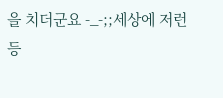을 치더군요 -_-;;세상에 저런 등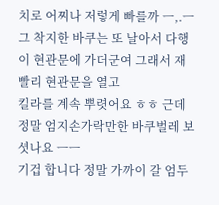치로 어찌나 저렇게 빠를까 ㅡ,.ㅡ
그 착지한 바쿠는 또 날아서 다행이 현관문에 가더군여 그래서 재빨리 현관문을 열고
킬라를 계속 뿌렷어요 ㅎㅎ 근데 정말 엄지손가락만한 바쿠벌레 보셧나요 ㅡㅡ
기겁 합니다 정말 가까이 갈 엄두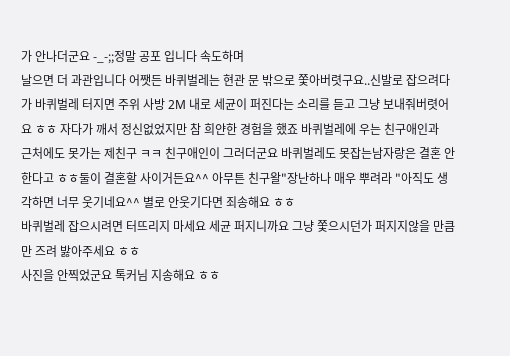가 안나더군요 -_-;;정말 공포 입니다 속도하며
날으면 더 과관입니다 어쨋든 바퀴벌레는 현관 문 밖으로 쫓아버렷구요..신발로 잡으려다가 바퀴벌레 터지면 주위 사방 2M 내로 세균이 퍼진다는 소리를 듣고 그냥 보내줘버렷어요 ㅎㅎ 자다가 깨서 정신없었지만 참 희얀한 경험을 했죠 바퀴벌레에 우는 친구애인과
근처에도 못가는 제친구 ㅋㅋ 친구애인이 그러더군요 바퀴벌레도 못잡는남자랑은 결혼 안한다고 ㅎㅎ둘이 결혼할 사이거든요^^ 아무튼 친구왈"장난하나 매우 뿌려라 "아직도 생각하면 너무 웃기네요^^ 별로 안웃기다면 죄송해요 ㅎㅎ
바퀴벌레 잡으시려면 터뜨리지 마세요 세균 퍼지니까요 그냥 쫓으시던가 퍼지지않을 만큼만 즈려 밣아주세요 ㅎㅎ
사진을 안찍었군요 톡커님 지송해요 ㅎㅎ